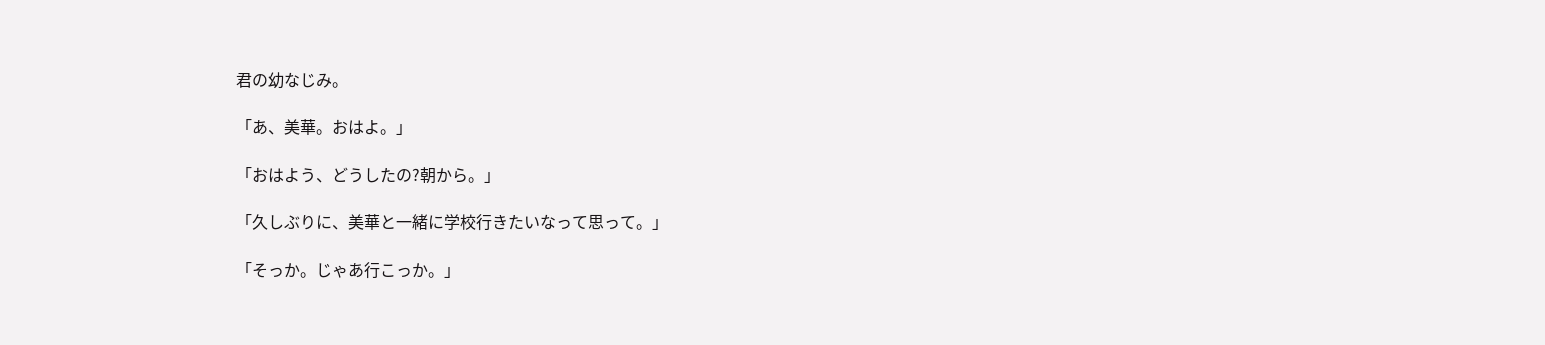君の幼なじみ。

「あ、美華。おはよ。」

「おはよう、どうしたの?朝から。」

「久しぶりに、美華と一緒に学校行きたいなって思って。」

「そっか。じゃあ行こっか。」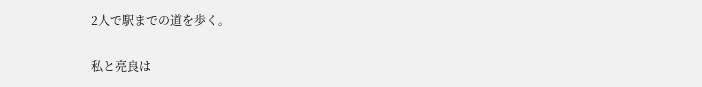2人で駅までの道を歩く。

私と亮良は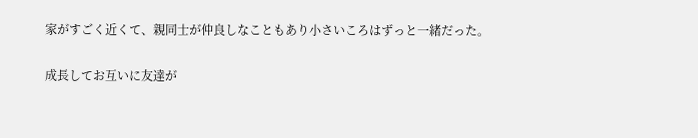家がすごく近くて、親同士が仲良しなこともあり小さいころはずっと一緒だった。

成長してお互いに友達が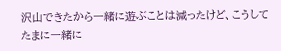沢山できたから一緒に遊ぶことは減ったけど、こうしてたまに一緒に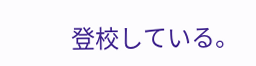登校している。